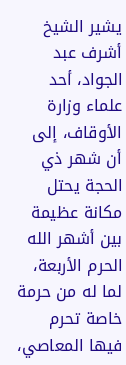يشير الشيخ أشرف عبد الجواد، أحد علماء وزارة الأوقاف، إلى أن شهر ذي الحجة يحتل مكانة عظيمة بين أشهر الله الحرم الأربعة، لما له من حرمة خاصة تحرم فيها المعاصي،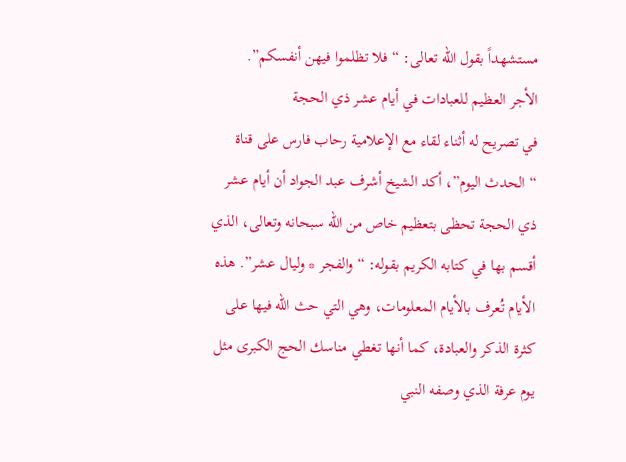مستشهداً بقول الله تعالى: “فلا تظلموا فيهن أنفسكم”.
الأجر العظيم للعبادات في أيام عشر ذي الحجة
في تصريح له أثناء لقاء مع الإعلامية رحاب فارس على قناة “الحدث اليوم”، أكد الشيخ أشرف عبد الجواد أن أيام عشر ذي الحجة تحظى بتعظيم خاص من الله سبحانه وتعالى، الذي أقسم بها في كتابه الكريم بقوله: “والفجر * وليال عشر”. هذه الأيام تُعرف بالأيام المعلومات، وهي التي حث الله فيها على كثرة الذكر والعبادة، كما أنها تغطي مناسك الحج الكبرى مثل يوم عرفة الذي وصفه النبي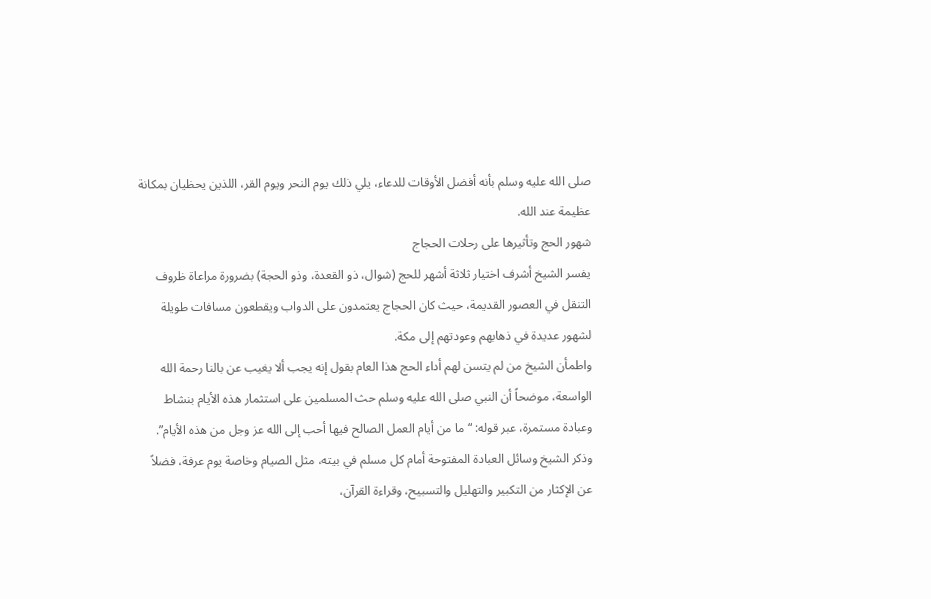صلى الله عليه وسلم بأنه أفضل الأوقات للدعاء، يلي ذلك يوم النحر ويوم القر، اللذين يحظيان بمكانة عظيمة عند الله.
شهور الحج وتأثيرها على رحلات الحجاج
يفسر الشيخ أشرف اختيار ثلاثة أشهر للحج (شوال، ذو القعدة، وذو الحجة) بضرورة مراعاة ظروف التنقل في العصور القديمة، حيث كان الحجاج يعتمدون على الدواب ويقطعون مسافات طويلة لشهور عديدة في ذهابهم وعودتهم إلى مكة.
واطمأن الشيخ من لم يتسن لهم أداء الحج هذا العام بقول إنه يجب ألا يغيب عن بالنا رحمة الله الواسعة، موضحاً أن النبي صلى الله عليه وسلم حث المسلمين على استثمار هذه الأيام بنشاط وعبادة مستمرة، عبر قوله: “ما من أيام العمل الصالح فيها أحب إلى الله عز وجل من هذه الأيام”. وذكر الشيخ وسائل العبادة المفتوحة أمام كل مسلم في بيته، مثل الصيام وخاصة يوم عرفة، فضلاً عن الإكثار من التكبير والتهليل والتسبيح، وقراءة القرآن،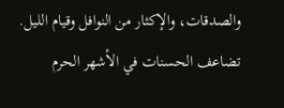والصدقات، والإكثار من النوافل وقيام الليل.
تضاعف الحسنات في الأشهر الحرم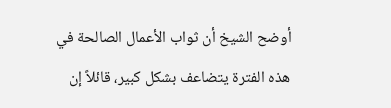أوضح الشيخ أن ثواب الأعمال الصالحة في هذه الفترة يتضاعف بشكل كبير، قائلاً إن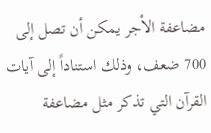مضاعفة الأجر يمكن أن تصل إلى 700 ضعف، وذلك استناداً إلى آيات القرآن التي تذكر مثل مضاعفة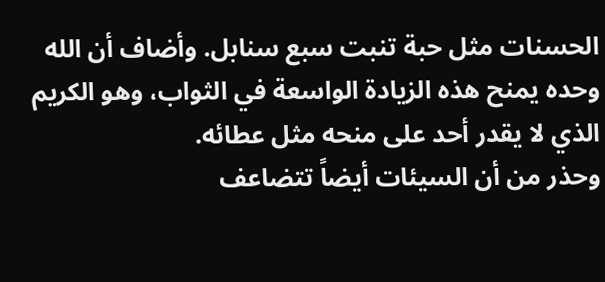الحسنات مثل حبة تنبت سبع سنابل. وأضاف أن الله وحده يمنح هذه الزيادة الواسعة في الثواب، وهو الكريم الذي لا يقدر أحد على منحه مثل عطائه.
وحذر من أن السيئات أيضاً تتضاعف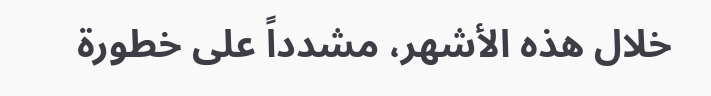خلال هذه الأشهر، مشدداً على خطورة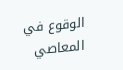الوقوع في المعاصي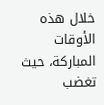خلال هذه الأوقات المباركة، حيث تغضب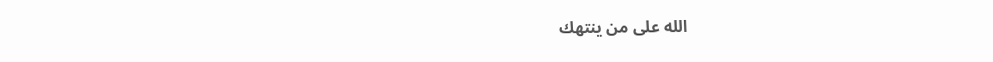الله على من ينتهك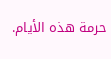حرمة هذه الأيام.